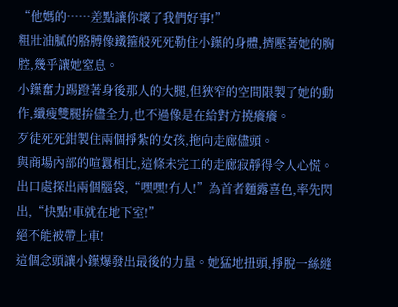“他媽的……差點讓你壞了我們好事!”
粗壯油膩的胳膊像鐵箍般死死勒住小鐷的身體,擠壓著她的胸腔,幾乎讓她窒息。
小鐷奮力踢蹬著身後那人的大腿,但狹窄的空間限製了她的動作,纖瘦雙腿拚儘全力,也不過像是在給對方撓癢癢。
歹徒死死鉗製住兩個掙紮的女孩,拖向走廊儘頭。
與商場內部的喧囂相比,這條未完工的走廊寂靜得令人心慌。
出口處探出兩個腦袋,“嘿嘿!冇人!”為首者麵露喜色,率先閃出,“快點!車就在地下室!”
絕不能被帶上車!
這個念頭讓小鐷爆發出最後的力量。她猛地扭頭,掙脫一絲縫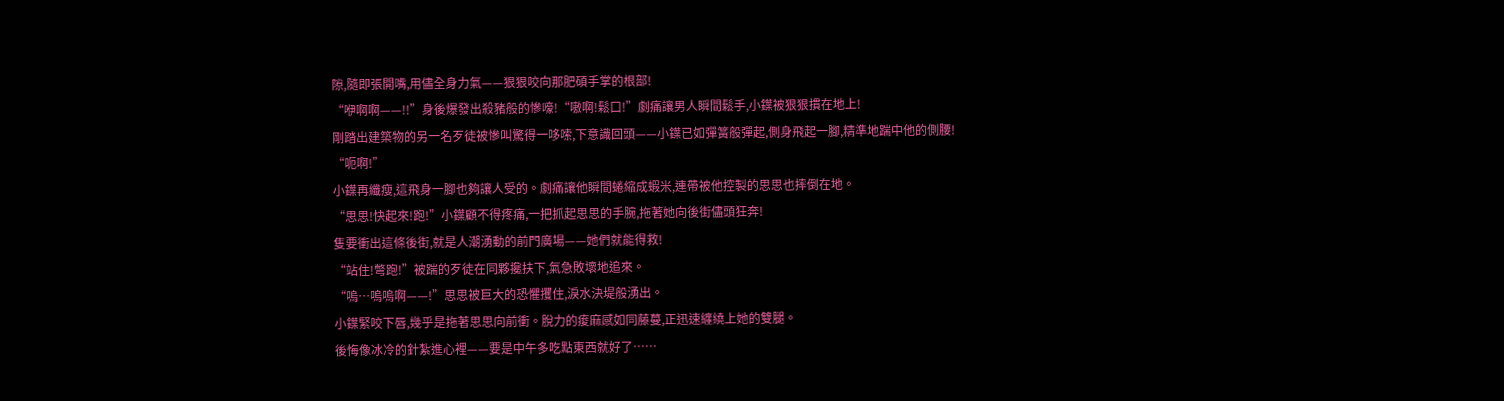隙,隨即張開嘴,用儘全身力氣——狠狠咬向那肥碩手掌的根部!
“咿啊啊——!!”身後爆發出殺豬般的慘嚎!“嗷啊!鬆口!”劇痛讓男人瞬間鬆手,小鐷被狠狠摜在地上!
剛踏出建築物的另一名歹徒被慘叫驚得一哆嗦,下意識回頭——小鐷已如彈簧般彈起,側身飛起一腳,精準地踹中他的側腰!
“呃啊!”
小鐷再纖瘦,這飛身一腳也夠讓人受的。劇痛讓他瞬間蜷縮成蝦米,連帶被他控製的思思也摔倒在地。
“思思!快起來!跑!”小鐷顧不得疼痛,一把抓起思思的手腕,拖著她向後街儘頭狂奔!
隻要衝出這條後街,就是人潮湧動的前門廣場——她們就能得救!
“站住!彆跑!”被踹的歹徒在同夥攙扶下,氣急敗壞地追來。
“嗚…嗚嗚啊——!”思思被巨大的恐懼攫住,淚水決堤般湧出。
小鐷緊咬下唇,幾乎是拖著思思向前衝。脫力的痠麻感如同藤蔓,正迅速纏繞上她的雙腿。
後悔像冰冷的針紮進心裡——要是中午多吃點東西就好了……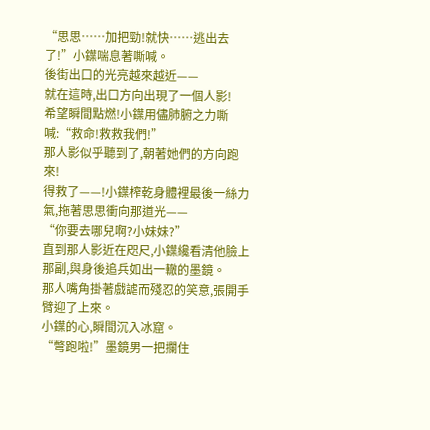“思思……加把勁!就快……逃出去了!”小鐷喘息著嘶喊。
後街出口的光亮越來越近——
就在這時,出口方向出現了一個人影!
希望瞬間點燃!小鐷用儘肺腑之力嘶喊:“救命!救救我們!”
那人影似乎聽到了,朝著她們的方向跑來!
得救了——!小鐷榨乾身體裡最後一絲力氣,拖著思思衝向那道光——
“你要去哪兒啊?小妹妹?”
直到那人影近在咫尺,小鐷纔看清他臉上那副,與身後追兵如出一轍的墨鏡。
那人嘴角掛著戲謔而殘忍的笑意,張開手臂迎了上來。
小鐷的心,瞬間沉入冰窟。
“彆跑啦!”墨鏡男一把攔住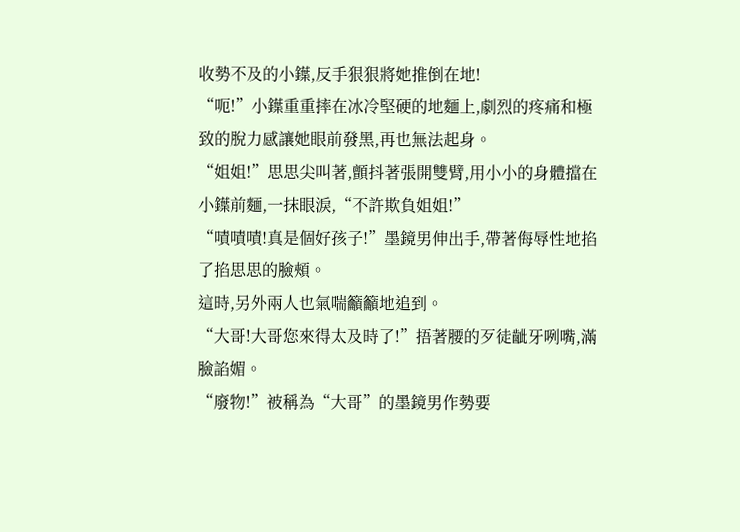收勢不及的小鐷,反手狠狠將她推倒在地!
“呃!”小鐷重重摔在冰冷堅硬的地麵上,劇烈的疼痛和極致的脫力感讓她眼前發黑,再也無法起身。
“姐姐!”思思尖叫著,顫抖著張開雙臂,用小小的身體擋在小鐷前麵,一抹眼淚,“不許欺負姐姐!”
“嘖嘖嘖!真是個好孩子!”墨鏡男伸出手,帶著侮辱性地掐了掐思思的臉頰。
這時,另外兩人也氣喘籲籲地追到。
“大哥!大哥您來得太及時了!”捂著腰的歹徒齜牙咧嘴,滿臉諂媚。
“廢物!”被稱為“大哥”的墨鏡男作勢要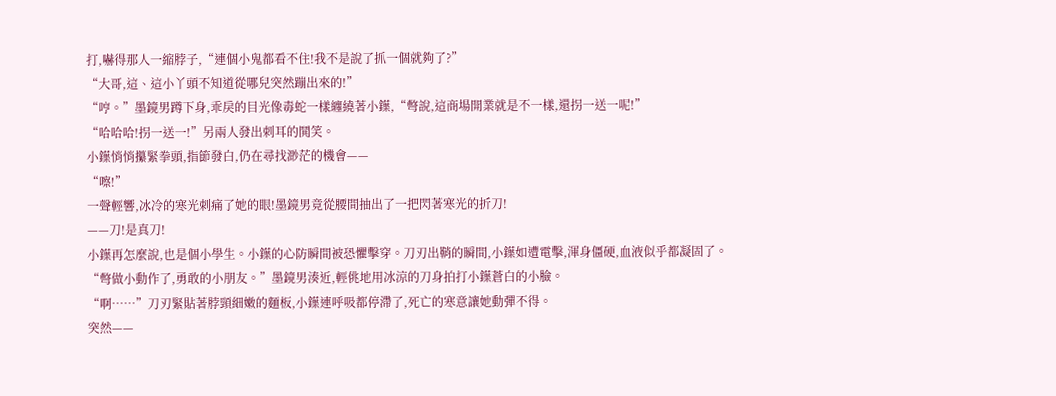打,嚇得那人一縮脖子,“連個小鬼都看不住!我不是說了抓一個就夠了?”
“大哥,這、這小丫頭不知道從哪兒突然蹦出來的!”
“哼。”墨鏡男蹲下身,乖戾的目光像毒蛇一樣纏繞著小鐷,“彆說,這商場開業就是不一樣,還拐一送一呢!”
“哈哈哈!拐一送一!”另兩人發出刺耳的鬨笑。
小鐷悄悄攥緊拳頭,指節發白,仍在尋找渺茫的機會——
“嚓!”
一聲輕響,冰冷的寒光刺痛了她的眼!墨鏡男竟從腰間抽出了一把閃著寒光的折刀!
——刀!是真刀!
小鐷再怎麼說,也是個小學生。小鐷的心防瞬間被恐懼擊穿。刀刃出鞘的瞬間,小鐷如遭電擊,渾身僵硬,血液似乎都凝固了。
“彆做小動作了,勇敢的小朋友。”墨鏡男湊近,輕佻地用冰涼的刀身拍打小鐷蒼白的小臉。
“啊……”刀刃緊貼著脖頸細嫩的麵板,小鐷連呼吸都停滯了,死亡的寒意讓她動彈不得。
突然——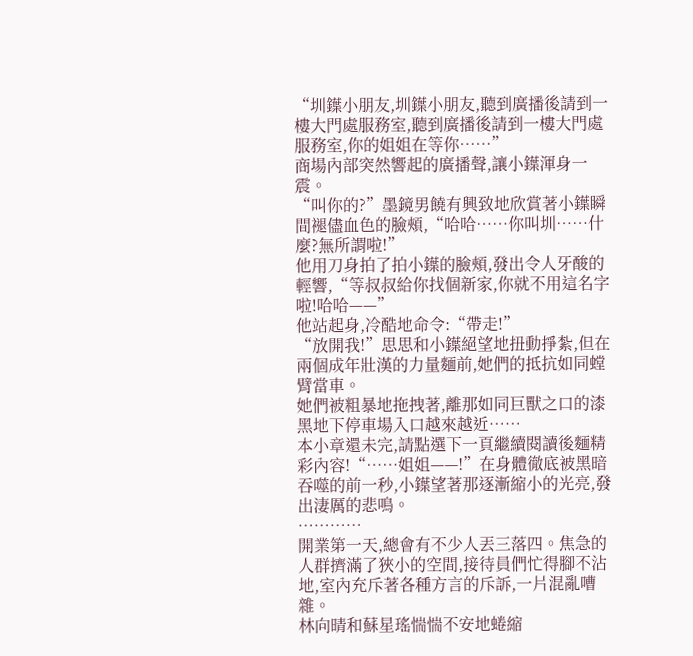“圳鐷小朋友,圳鐷小朋友,聽到廣播後請到一樓大門處服務室,聽到廣播後請到一樓大門處服務室,你的姐姐在等你……”
商場內部突然響起的廣播聲,讓小鐷渾身一震。
“叫你的?”墨鏡男饒有興致地欣賞著小鐷瞬間褪儘血色的臉頰,“哈哈……你叫圳……什麼?無所謂啦!”
他用刀身拍了拍小鐷的臉頰,發出令人牙酸的輕響,“等叔叔給你找個新家,你就不用這名字啦!哈哈——”
他站起身,冷酷地命令:“帶走!”
“放開我!”思思和小鐷絕望地扭動掙紮,但在兩個成年壯漢的力量麵前,她們的抵抗如同螳臂當車。
她們被粗暴地拖拽著,離那如同巨獸之口的漆黑地下停車場入口越來越近……
本小章還未完,請點選下一頁繼續閱讀後麵精彩內容!“……姐姐——!”在身體徹底被黑暗吞噬的前一秒,小鐷望著那逐漸縮小的光亮,發出淒厲的悲鳴。
…………
開業第一天,總會有不少人丟三落四。焦急的人群擠滿了狹小的空間,接待員們忙得腳不沾地,室內充斥著各種方言的斥訴,一片混亂嘈雜。
林向晴和蘇星瑤惴惴不安地蜷縮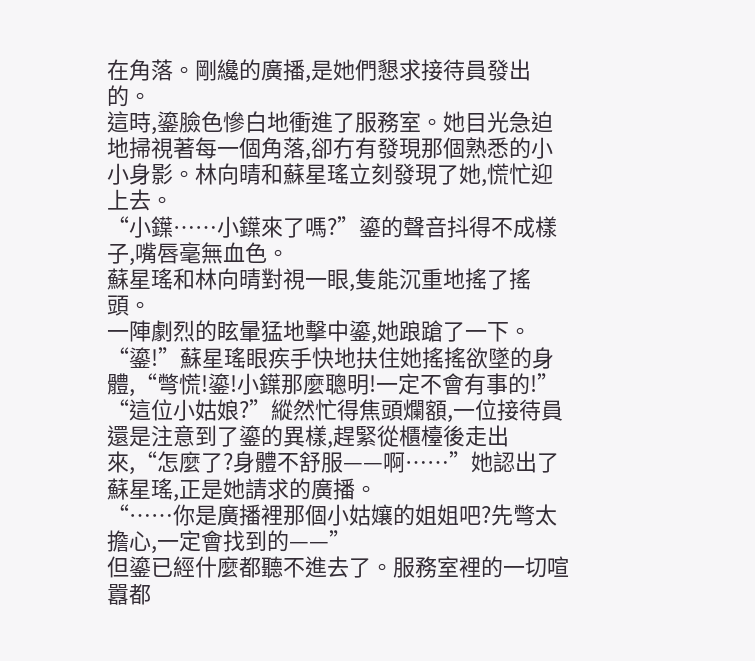在角落。剛纔的廣播,是她們懇求接待員發出的。
這時,鎏臉色慘白地衝進了服務室。她目光急迫地掃視著每一個角落,卻冇有發現那個熟悉的小小身影。林向晴和蘇星瑤立刻發現了她,慌忙迎上去。
“小鐷……小鐷來了嗎?”鎏的聲音抖得不成樣子,嘴唇毫無血色。
蘇星瑤和林向晴對視一眼,隻能沉重地搖了搖頭。
一陣劇烈的眩暈猛地擊中鎏,她踉蹌了一下。
“鎏!”蘇星瑤眼疾手快地扶住她搖搖欲墜的身體,“彆慌!鎏!小鐷那麼聰明!一定不會有事的!”
“這位小姑娘?”縱然忙得焦頭爛額,一位接待員還是注意到了鎏的異樣,趕緊從櫃檯後走出來,“怎麼了?身體不舒服——啊……”她認出了蘇星瑤,正是她請求的廣播。
“……你是廣播裡那個小姑孃的姐姐吧?先彆太擔心,一定會找到的——”
但鎏已經什麼都聽不進去了。服務室裡的一切喧囂都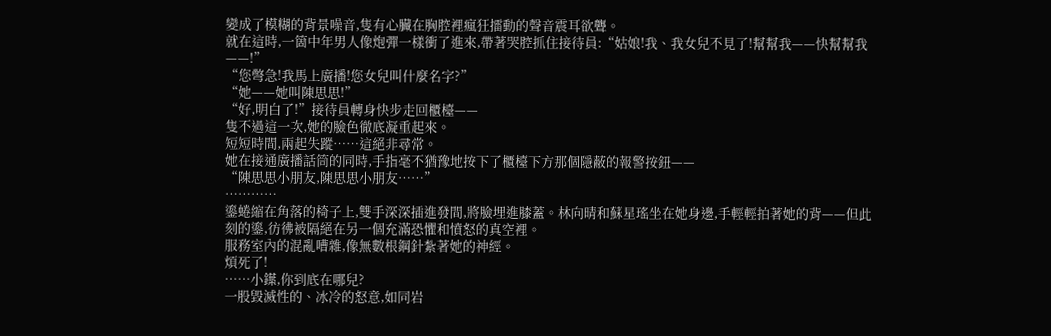變成了模糊的背景噪音,隻有心臟在胸腔裡瘋狂擂動的聲音震耳欲聾。
就在這時,一箇中年男人像炮彈一樣衝了進來,帶著哭腔抓住接待員:“姑娘!我、我女兒不見了!幫幫我——快幫幫我——!”
“您彆急!我馬上廣播!您女兒叫什麼名字?”
“她——她叫陳思思!”
“好,明白了!”接待員轉身快步走回櫃檯——
隻不過這一次,她的臉色徹底凝重起來。
短短時間,兩起失蹤……這絕非尋常。
她在接通廣播話筒的同時,手指毫不猶豫地按下了櫃檯下方那個隱蔽的報警按鈕——
“陳思思小朋友,陳思思小朋友……”
…………
鎏蜷縮在角落的椅子上,雙手深深插進發間,將臉埋進膝蓋。林向晴和蘇星瑤坐在她身邊,手輕輕拍著她的背——但此刻的鎏,彷彿被隔絕在另一個充滿恐懼和憤怒的真空裡。
服務室內的混亂嘈雜,像無數根鋼針紮著她的神經。
煩死了!
……小鐷,你到底在哪兒?
一股毀滅性的、冰冷的怒意,如同岩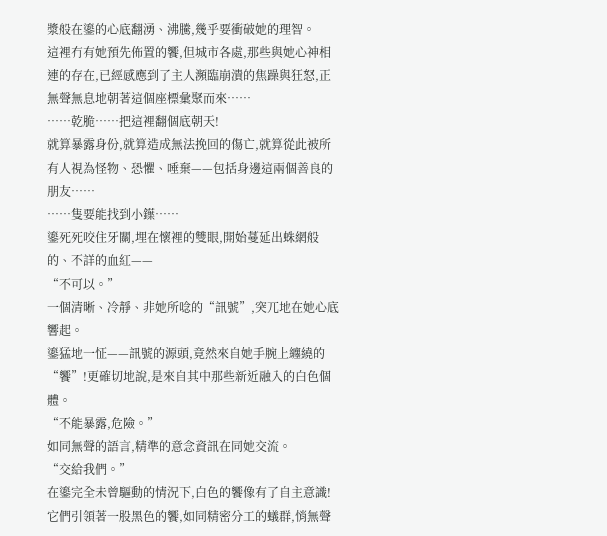漿般在鎏的心底翻湧、沸騰,幾乎要衝破她的理智。
這裡冇有她預先佈置的饗,但城市各處,那些與她心神相連的存在,已經感應到了主人瀕臨崩潰的焦躁與狂怒,正無聲無息地朝著這個座標彙聚而來……
……乾脆……把這裡翻個底朝天!
就算暴露身份,就算造成無法挽回的傷亡,就算從此被所有人視為怪物、恐懼、唾棄——包括身邊這兩個善良的朋友……
……隻要能找到小鐷……
鎏死死咬住牙關,埋在懷裡的雙眼,開始蔓延出蛛網般的、不詳的血紅——
“不可以。”
一個清晰、冷靜、非她所唸的“訊號”,突兀地在她心底響起。
鎏猛地一怔——訊號的源頭,竟然來自她手腕上纏繞的“饗”!更確切地說,是來自其中那些新近融入的白色個體。
“不能暴露,危險。”
如同無聲的語言,精準的意念資訊在同她交流。
“交給我們。”
在鎏完全未曾驅動的情況下,白色的饗像有了自主意識!它們引領著一股黑色的饗,如同精密分工的蟻群,悄無聲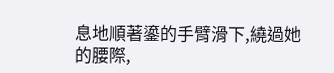息地順著鎏的手臂滑下,繞過她的腰際,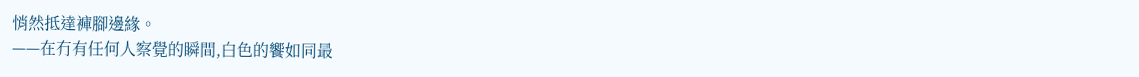悄然抵達褲腳邊緣。
——在冇有任何人察覺的瞬間,白色的饗如同最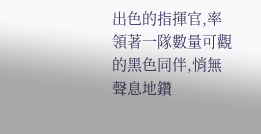出色的指揮官,率領著一隊數量可觀的黑色同伴,悄無聲息地鑽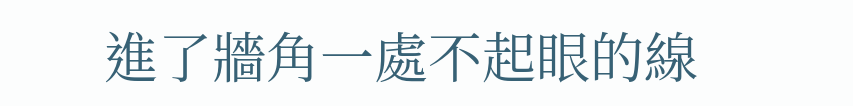進了牆角一處不起眼的線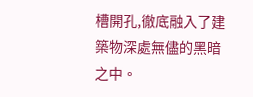槽開孔,徹底融入了建築物深處無儘的黑暗之中。